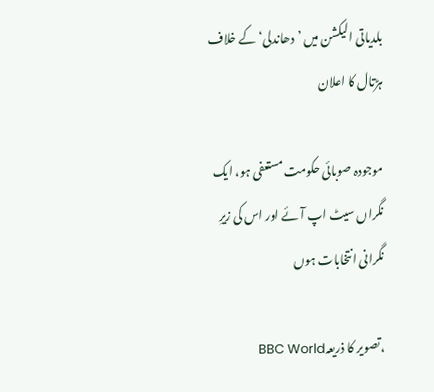بلدیاتی الیکشن میں ’دھاندلی‘ کے خلاف ہڑتال کا اعلان

موجودہ صوبائی حکومت مستعفی ہو، ایک نگراں سیٹ اپ آئے اور اس کی زیرِ نگرانی انتخابات ہوں

،تصویر کا ذریعہBBC World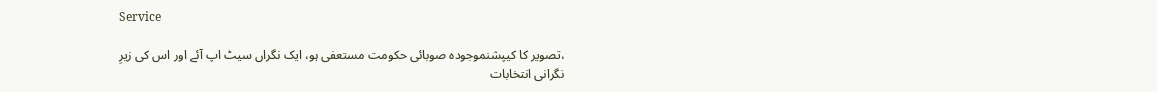Service

،تصویر کا کیپشنموجودہ صوبائی حکومت مستعفی ہو، ایک نگراں سیٹ اپ آئے اور اس کی زیرِ نگرانی انتخابات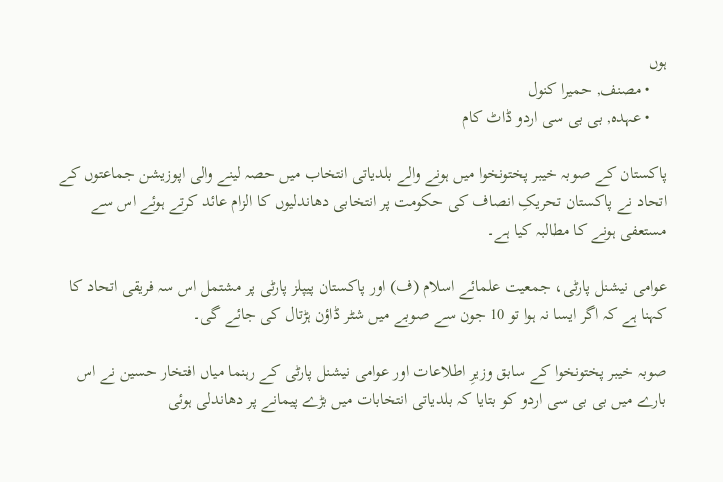ہوں
    • مصنف, حمیرا کنول
    • عہدہ, بی بی سی اردو ڈاٹ کام

پاکستان کے صوبہ خیبر پختونخوا میں ہونے والے بلدیاتی انتخاب میں حصہ لینے والی اپوزیشن جماعتوں کے اتحاد نے پاکستان تحریکِ انصاف کی حکومت پر انتخابی دھاندلیوں کا الزام عائد کرتے ہوئے اس سے مستعفی ہونے کا مطالبہ کیا ہے۔

عوامی نیشنل پارٹی، جمعیت علمائے اسلام (ف) اور پاکستان پیپلز پارٹی پر مشتمل اس سہ فریقی اتحاد کا کہنا ہے کہ اگر ایسا نہ ہوا تو 10 جون سے صوبے میں شٹر ڈاؤن ہڑتال کی جائے گی۔

صوبہ خیبر پختونخوا کے سابق وزیرِ اطلاعات اور عوامی نیشنل پارٹی کے رہنما میاں افتخار حسین نے اس بارے میں بی بی سی اردو کو بتایا کہ بلدیاتی انتخابات میں بڑے پیمانے پر دھاندلی ہوئی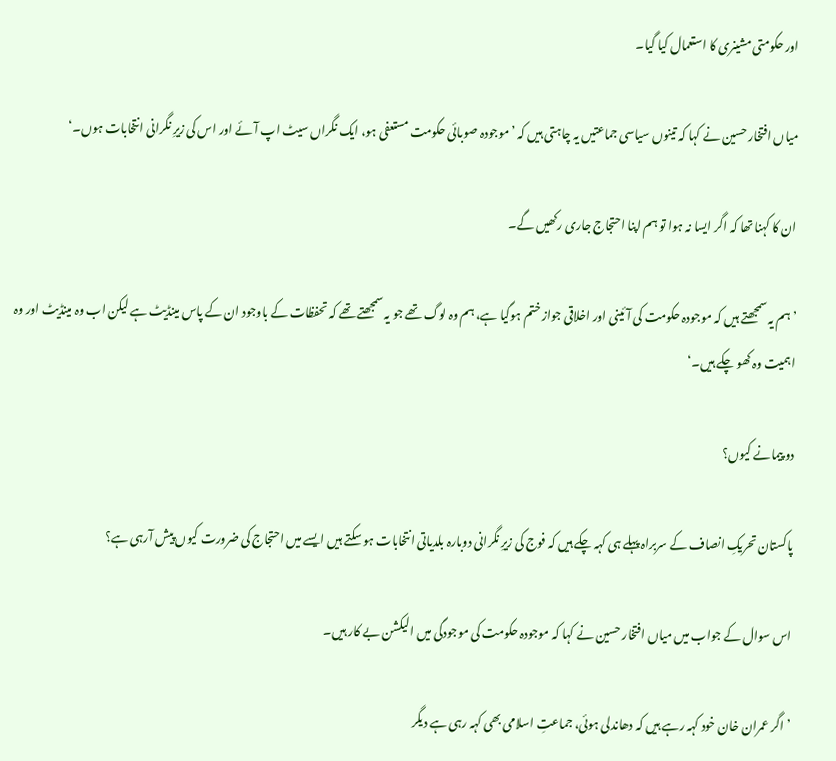اور حکومتی مشینری کا استعمال کیا گیا۔

میاں افتخار حسین نے کہا کہ تینوں سیاسی جماعتیں یہ چاہتی ہیں کہ ’موجودہ صوبائی حکومت مستعفی ہو، ایک نگراں سیٹ اپ آئے اور اس کی زیرِ نگرانی انتخابات ہوں۔‘

ان کا کہنا تھا کہ اگر ایسا نہ ہوا تو ہم اپنا احتجاج جاری رکھیں گے۔

’ہم یہ سمجھتے ہیں کہ موجودہ حکومت کی آئینی اور اخلاقی جواز ختم ہوگیا ہے، ہم وہ لوگ تھے جو یہ سمجھتے تھے کہ تحفظات کے باوجود ان کے پاس مینڈیٹ ہے لیکن اب وہ مینڈیٹ اور وہ اہمیت وہ کھو چکے ہیں۔‘

دو پیمانے کیوں؟

پاکستان تحریکِ انصاف کے سربراہ پہلے ہی کہہ چکے ہیں کہ فوج کی زیرِ نگرانی دوبارہ بلدیاتی انتخابات ہو سکتے ہیں ایسے میں احتجاج کی ضرورت کیوں پیش آرہی ہے؟

اس سوال کے جواب میں میاں افتخار حسین نے کہا کہ موجودہ حکومت کی موجودگی میں الیکشن بے کار ہیں۔

’اگر عمران خان خود کہہ رہے ہیں کہ دھاندلی ہوئی، جماعتِ اسلامی بھی کہہ رہی ہے دیگر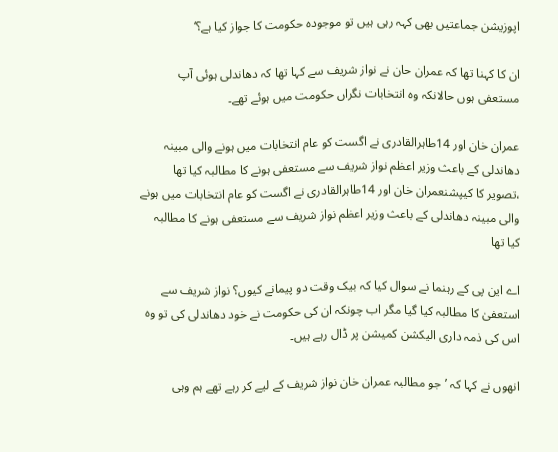اپوزیشن جماعتیں بھی کہہ رہی ہیں تو موجودہ حکومت کا جواز کیا ہے؟‘

ان کا کہنا تھا کہ عمران حان نے نواز شریف سے کہا تھا کہ دھاندلی ہوئی آپ مستعفی ہوں حالانکہ وہ انتخابات نگراں حکومت میں ہوئے تھے۔

عمران خان اور 14طاہرالقادری نے اگست کو عام انتخابات میں ہونے والی مبینہ دھاندلی کے باعث وزیر اعظم نواز شریف سے مستعفی ہونے کا مطالبہ کیا تھا
،تصویر کا کیپشنعمران خان اور 14طاہرالقادری نے اگست کو عام انتخابات میں ہونے والی مبینہ دھاندلی کے باعث وزیر اعظم نواز شریف سے مستعفی ہونے کا مطالبہ کیا تھا

اے این پی کے رہنما نے سوال کیا کہ بیک وقت دو پیمانے کیوں؟ نواز شریف سے استعفیٰ کا مطالبہ کیا گیا مگر اب چونکہ ان کی حکومت نے خود دھاندلی کی تو وہ اس کی ذمہ داری الیکشن کمیشن پر ڈال رہے ہیں۔

انھوں نے کہا کہ ’جو مطالبہ عمران خان نواز شریف کے لیے کر رہے تھے ہم وہی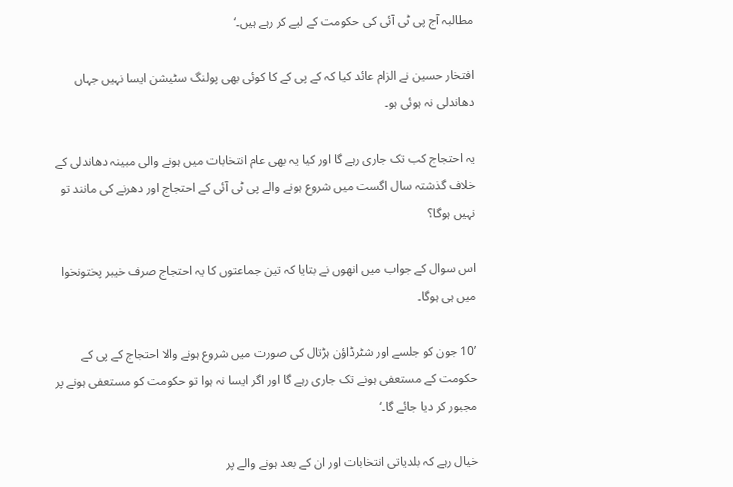مطالبہ آج پی ٹی آئی کی حکومت کے لیے کر رہے ہیں۔‘

افتخار حسین نے الزام عائد کیا کہ کے پی کے کا کوئی بھی پولنگ سٹیشن ایسا نہیں جہاں دھاندلی نہ ہوئی ہو۔

یہ احتجاج کب تک جاری رہے گا اور کیا یہ بھی عام انتخابات میں ہونے والی مبینہ دھاندلی کے خلاف گذشتہ سال اگست میں شروع ہونے والے پی ٹی آئی کے احتجاج اور دھرنے کی مانند تو نہیں ہوگا؟

اس سوال کے جواب میں انھوں نے بتایا کہ تین جماعتوں کا یہ احتجاج صرف خیبر پختونخوا میں ہی ہوگا۔

’10 جون کو جلسے اور شٹرڈاؤن ہڑتال کی صورت میں شروع ہونے والا احتجاج کے پی کے حکومت کے مستعفی ہونے تک جاری رہے گا اور اگر ایسا نہ ہوا تو حکومت کو مستعفی ہونے پر مجبور کر دیا جائے گا۔‘

خیال رہے کہ بلدیاتی انتخابات اور ان کے بعد ہونے والے پر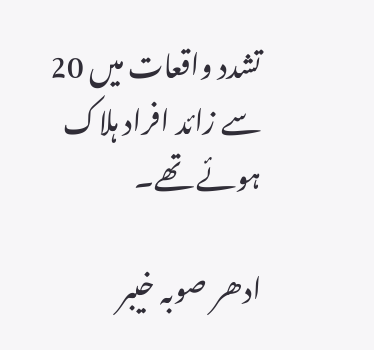تشدد واقعات میں 20 سے زائد افراد ہلاک ہوئے تھے۔

ادھر صوبہ خیبر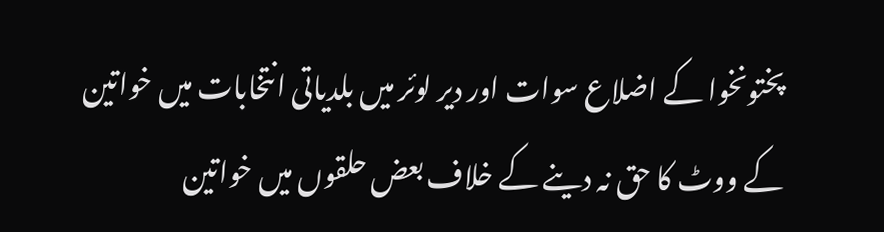پختونخوا کے اضلاع سوات اور دیر لوئر میں بلدیاتی انتخابات میں خواتین کے ووٹ کا حق نہ دینے کے خلاف بعض حلقوں میں خواتین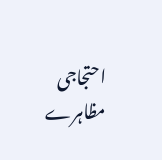احتجاجی مظاہرے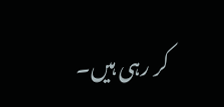کر رہی ہیں۔